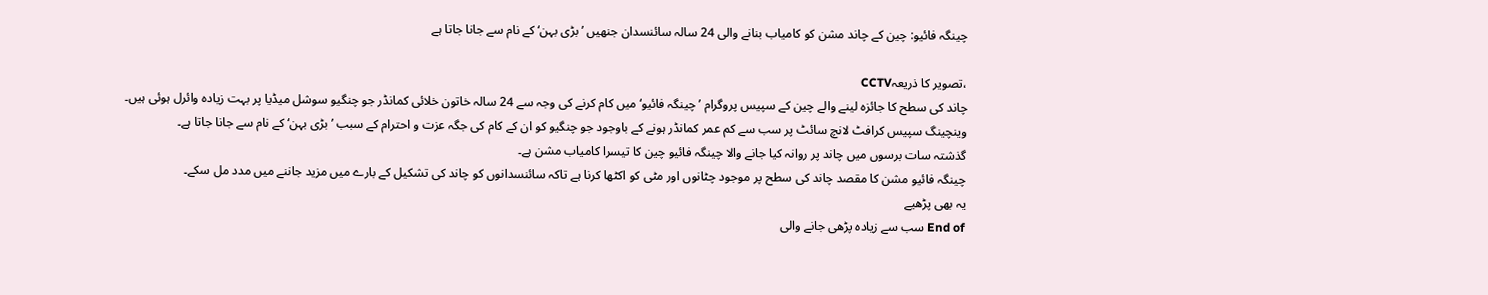چینگہ فائیو: چین کے چاند مشن کو کامیاب بنانے والی 24 سالہ سائنسدان جنھیں ’بڑی بہن‘ کے نام سے جانا جاتا ہے

،تصویر کا ذریعہCCTV
چاند کی سطح کا جائزہ لینے والے چین کے سپیس پروگرام ’چینگہ فائیو‘ میں کام کرنے کی وجہ سے 24 سالہ خاتون خلائی کمانڈر جو چنگیو سوشل میڈیا پر بہت زیادہ وائرل ہوئی ہیں۔
وینچینگ سپیس کرافٹ لانچ سائٹ پر سب سے کم عمر کمانڈر ہونے کے باوجود جو چنگیو کو ان کے کام کی جگہ عزت و احترام کے سبب ’بڑی بہن‘ کے نام سے جانا جاتا ہے۔
گذشتہ سات برسوں میں چاند پر روانہ کیا جانے والا چینگہ فائیو چین کا تیسرا کامیاب مشن ہے۔
چینگہ فائیو مشن کا مقصد چاند کی سطح پر موجود چٹانوں اور مٹی کو اکٹھا کرنا ہے تاکہ سائنسدانوں کو چاند کی تشکیل کے بارے میں مزید جاننے میں مدد مل سکے۔
یہ بھی پڑھیے
End of سب سے زیادہ پڑھی جانے والی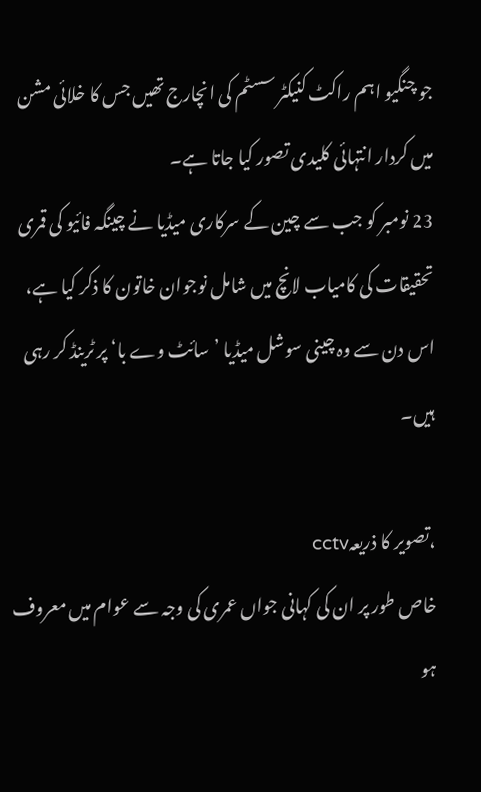جو چنگیو اہم راکٹ کنیکٹر سسٹم کی انچارج تھیں جس کا خلائی مشن میں کردار انتہائی کلیدی تصور کیا جاتا ہے۔
23 نومبر کو جب سے چین کے سرکاری میڈیا نے چینگہ فائیو کی قمری تحقیقات کی کامیاب لانچ میں شامل نوجوان خاتون کا ذکر کیا ہے، اس دن سے وہ چینی سوشل میڈیا ’سائٹ وے با‘ پر ٹرینڈ کر رہی ہیں۔

،تصویر کا ذریعہcctv
خاص طور پر ان کی کہانی جواں عمری کی وجہ سے عوام میں معروف ہو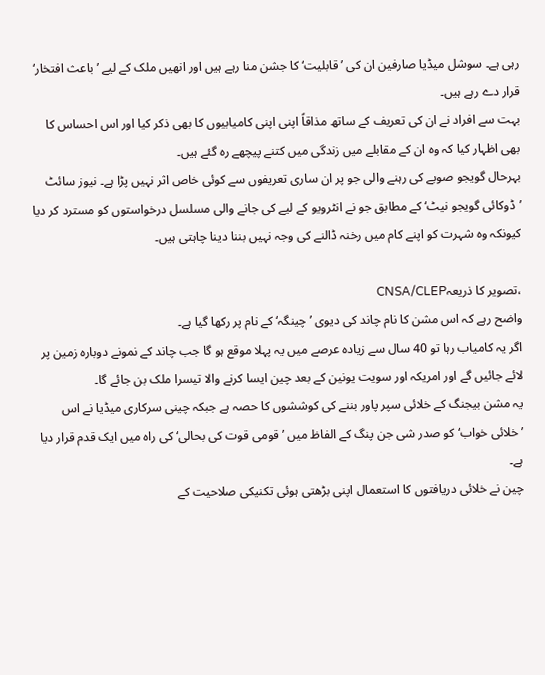رہی ہے۔ سوشل میڈیا صارفین ان کی ’قابلیت‘ کا جشن منا رہے ہیں اور انھیں ملک کے لیے ’باعث افتخار‘ قرار دے رہے ہیں۔
بہت سے افراد نے ان کی تعریف کے ساتھ مذاقاً اپنی اپنی کامیابیوں کا بھی ذکر کیا اور اس احساس کا بھی اظہار کیا کہ وہ ان کے مقابلے میں زندگی میں کتنے پیچھے رہ گئے ہیں۔
بہرحال گویجو صوبے کی رہنے والی جو پر ان ساری تعریفوں سے کوئی خاص اثر نہیں پڑا ہے۔ نیوز سائٹ ’ڈوکائی گویجو نیٹ‘ کے مطابق جو نے انٹرویو کے لیے کی جانے والی مسلسل درخواستوں کو مسترد کر دیا کیونکہ وہ شہرت کو اپنے کام میں رخنہ ڈالنے کی وجہ نہیں بننا دینا چاہتی ہیں۔

،تصویر کا ذریعہCNSA/CLEP
واضح رہے کہ اس مشن کا نام چاند کی دیوی ’چینگہ‘ کے نام پر رکھا گیا ہے۔
اگر یہ کامیاب رہا تو 40 سال سے زیادہ عرصے میں یہ پہلا موقع ہو گا جب چاند کے نمونے دوبارہ زمین پر لائے جائیں گے اور امریکہ اور سویت یونین کے بعد چین ایسا کرنے والا تیسرا ملک بن جائے گا۔
یہ مشن بیجنگ کے خلائی سپر پاور بننے کی کوششوں کا حصہ ہے جبکہ چینی سرکاری میڈیا نے اس ’خلائی خواب‘ کو صدر شی جن پنگ کے الفاظ میں ’قومی قوت کی بحالی‘ کی راہ میں ایک قدم قرار دیا ہے۔
چین نے خلائی دریافتوں کا استعمال اپنی بڑھتی ہوئی تکنیکی صلاحیت کے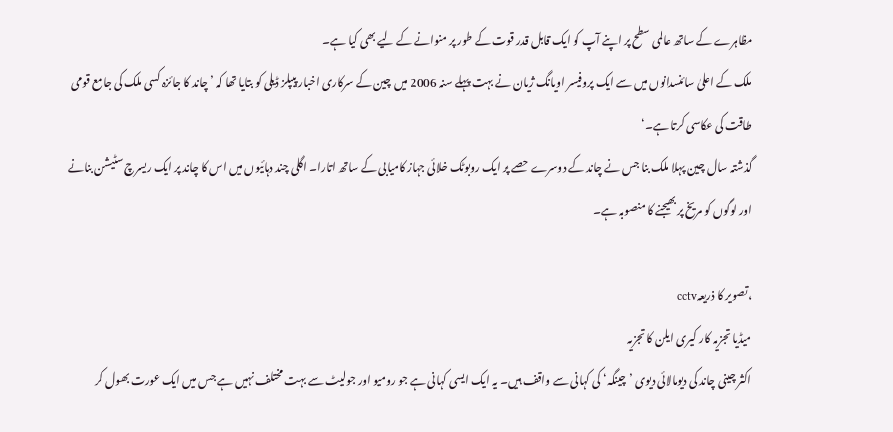مظاہرے کے ساتھ عالمی سطح پر اپنے آپ کو ایک قابل قدر قوت کے طور پر منوانے کے لیے بھی کیا ہے۔
ملک کے اعلیٰ سائنسدانوں میں سے ایک پروفیسر اویانگ ژیان نے بہت پہلے سنہ 2006 میں چین کے سرکاری اخبار پیپلز ڈیلی کو بتایا تھا کہ ’چاند کا جائزہ کسی ملک کی جامع قومی طاقت کی عکاسی کرتا ہے۔‘
گذشتہ سال چین پہلا ملک بنا جس نے چاند کے دوسرے حصے پر ایک روبوٹک خلائی جہاز کامیابی کے ساتھ اتارا۔ اگلی چند دہائیوں میں اس کا چاند پر ایک ریسرچ سٹیشن بنانے اور لوگوں کو مریخ پر بھیجنے کا منصوبہ ہے۔

،تصویر کا ذریعہcctv
میڈیا تجزیہ کار کیری ایلن کا تجزیہ
اکثر چینی چاند کی دیومالائی دیوی ’چینگہ‘ کی کہانی سے واقف ہیں۔ یہ ایک ایسی کہانی ہے جو رومیو اور جولیٹ سے بہت مختلف نہیں ہے جس میں ایک عورت بھول کر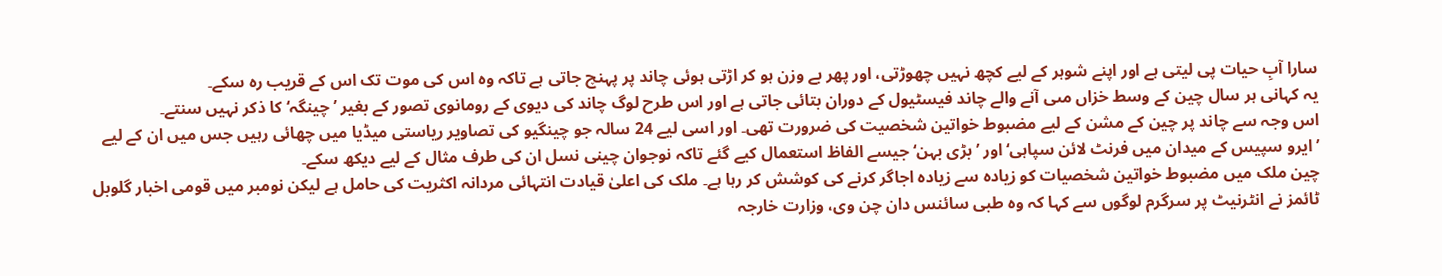سارا آبِ حیات پی لیتی ہے اور اپنے شوہر کے لیے کچھ نہیں چھوڑتی، اور پھر بے وزن ہو کر اڑتی ہوئی چاند پر پہنچ جاتی ہے تاکہ وہ اس کی موت تک اس کے قریب رہ سکے۔
یہ کہانی ہر سال چین کے وسط خزاں مںی آنے والے چاند فیسٹیول کے دوران بتائی جاتی ہے اور اس طرح لوگ چاند کی دیوی کے رومانوی تصور کے بغیر ’چینگہ‘ کا ذکر نہیں سنتے۔
اس وجہ سے چاند پر چین کے مشن کے لیے مضبوط خواتین شخصیت کی ضرورت تھی۔ اور اسی لیے 24 سالہ جو چینگیو کی تصاویر ریاستی میڈیا میں چھائی رہیں جس میں ان کے لیے ’ایرو سپیس کے میدان میں فرنٹ لائن سپاہی‘ اور ’بڑی بہن‘ جیسے الفاظ استعمال کیے گئے تاکہ نوجوان چینی نسل ان کی طرف مثال کے لیے دیکھ سکے۔
چین ملک میں مضبوط خواتین شخصیات کو زیادہ سے زیادہ اجاگر کرنے کی کوشش کر رہا ہے۔ ملک کی اعلیٰ قیادت انتہائی مردانہ اکثریت کی حامل ہے لیکن نومبر میں قومی اخبار گلوبل ٹائمز نے انٹرنیٹ پر سرگرم لوگوں سے کہا کہ وہ طبی سائنس دان چن وی، وزارت خارجہ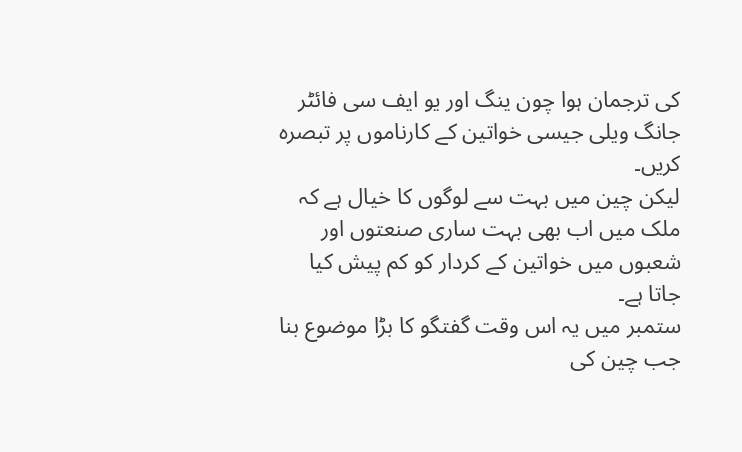کی ترجمان ہوا چون ینگ اور یو ایف سی فائٹر جانگ ویلی جیسی خواتین کے کارناموں پر تبصرہ کریں۔
لیکن چین میں بہت سے لوگوں کا خیال ہے کہ ملک میں اب بھی بہت ساری صنعتوں اور شعبوں میں خواتین کے کردار کو کم پیش کیا جاتا ہے۔
ستمبر میں یہ اس وقت گفتگو کا بڑا موضوع بنا جب چین کی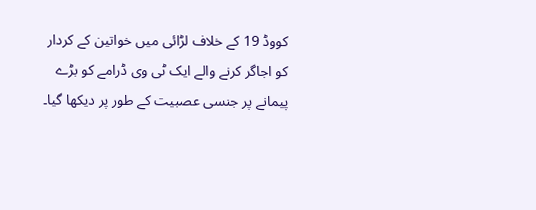کووڈ 19 کے خلاف لڑائی میں خواتین کے کردار کو اجاگر کرنے والے ایک ٹی وی ڈرامے کو بڑے پیمانے پر جنسی عصبیت کے طور پر دیکھا گیا۔